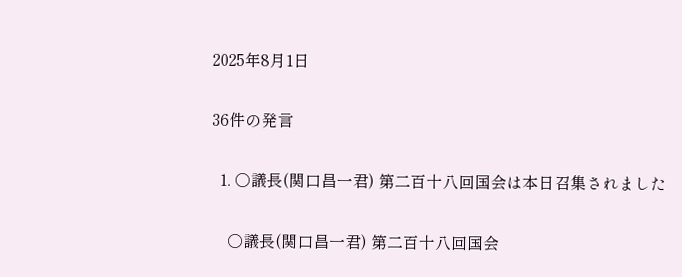2025年8月1日

36件の発言

  1. ○議長(関口昌一君) 第二百十八回国会は本日召集されました

    ○議長(関口昌一君) 第二百十八回国会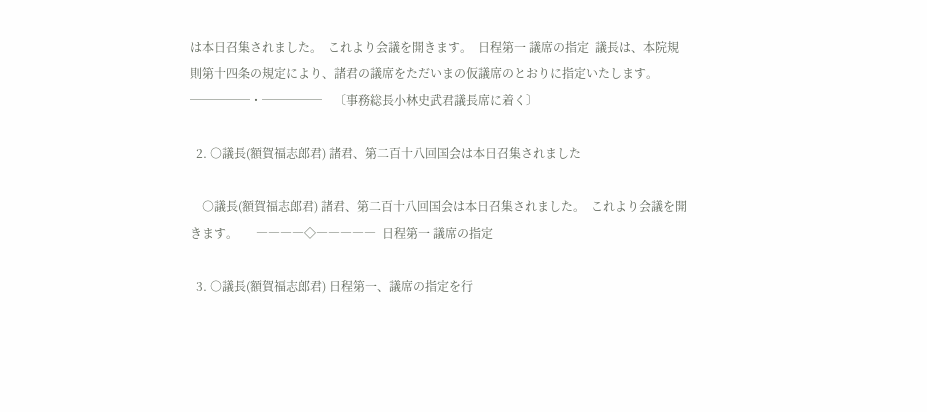は本日召集されました。  これより会議を開きます。  日程第一 議席の指定  議長は、本院規則第十四条の規定により、諸君の議席をただいまの仮議席のとおりに指定いたします。      ─────・─────    〔事務総長小林史武君議長席に着く〕

  2. ○議長(額賀福志郎君) 諸君、第二百十八回国会は本日召集されました

    ○議長(額賀福志郎君) 諸君、第二百十八回国会は本日召集されました。  これより会議を開きます。      ――――◇―――――  日程第一 議席の指定

  3. ○議長(額賀福志郎君) 日程第一、議席の指定を行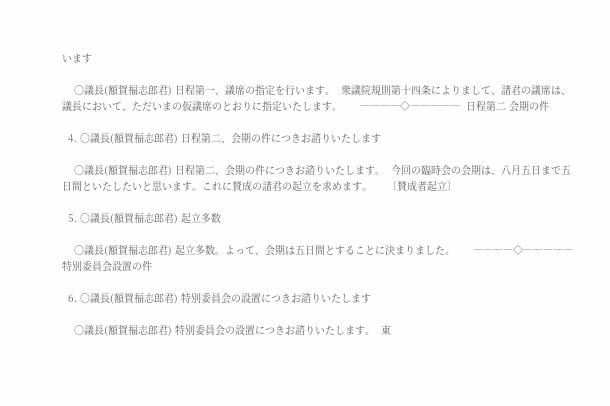います

    ○議長(額賀福志郎君) 日程第一、議席の指定を行います。  衆議院規則第十四条によりまして、諸君の議席は、議長において、ただいまの仮議席のとおりに指定いたします。      ――――◇―――――  日程第二 会期の件

  4. ○議長(額賀福志郎君) 日程第二、会期の件につきお諮りいたします

    ○議長(額賀福志郎君) 日程第二、会期の件につきお諮りいたします。  今回の臨時会の会期は、八月五日まで五日間といたしたいと思います。これに賛成の諸君の起立を求めます。     〔賛成者起立〕

  5. ○議長(額賀福志郎君) 起立多数

    ○議長(額賀福志郎君) 起立多数。よって、会期は五日間とすることに決まりました。      ――――◇―――――  特別委員会設置の件

  6. ○議長(額賀福志郎君) 特別委員会の設置につきお諮りいたします

    ○議長(額賀福志郎君) 特別委員会の設置につきお諮りいたします。  東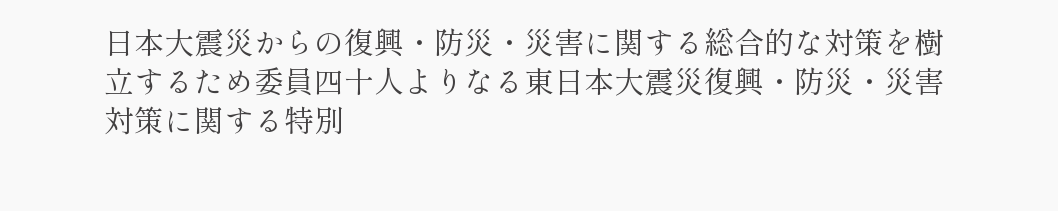日本大震災からの復興・防災・災害に関する総合的な対策を樹立するため委員四十人よりなる東日本大震災復興・防災・災害対策に関する特別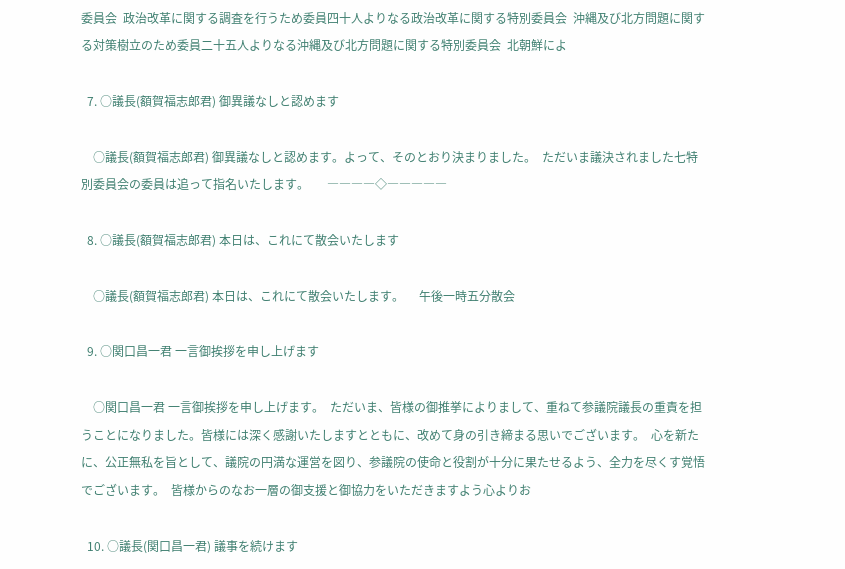委員会  政治改革に関する調査を行うため委員四十人よりなる政治改革に関する特別委員会  沖縄及び北方問題に関する対策樹立のため委員二十五人よりなる沖縄及び北方問題に関する特別委員会  北朝鮮によ

  7. ○議長(額賀福志郎君) 御異議なしと認めます

    ○議長(額賀福志郎君) 御異議なしと認めます。よって、そのとおり決まりました。  ただいま議決されました七特別委員会の委員は追って指名いたします。      ――――◇―――――

  8. ○議長(額賀福志郎君) 本日は、これにて散会いたします

    ○議長(額賀福志郎君) 本日は、これにて散会いたします。     午後一時五分散会

  9. ○関口昌一君 一言御挨拶を申し上げます

    ○関口昌一君 一言御挨拶を申し上げます。  ただいま、皆様の御推挙によりまして、重ねて参議院議長の重責を担うことになりました。皆様には深く感謝いたしますとともに、改めて身の引き締まる思いでございます。  心を新たに、公正無私を旨として、議院の円満な運営を図り、参議院の使命と役割が十分に果たせるよう、全力を尽くす覚悟でございます。  皆様からのなお一層の御支援と御協力をいただきますよう心よりお

  10. ○議長(関口昌一君) 議事を続けます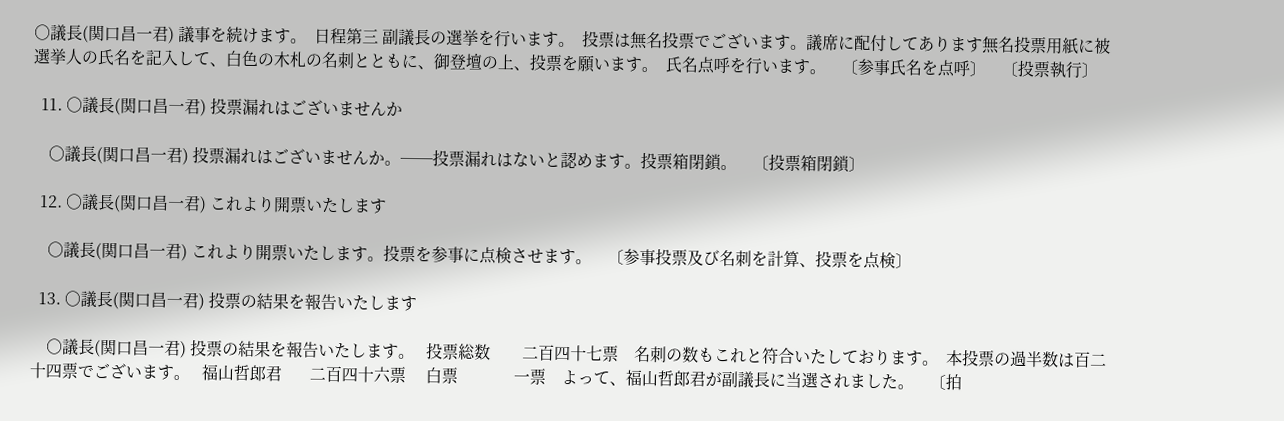○議長(関口昌一君) 議事を続けます。  日程第三 副議長の選挙を行います。  投票は無名投票でございます。議席に配付してあります無名投票用紙に被選挙人の氏名を記入して、白色の木札の名刺とともに、御登壇の上、投票を願います。  氏名点呼を行います。    〔参事氏名を点呼〕    〔投票執行〕

  11. ○議長(関口昌一君) 投票漏れはございませんか

    ○議長(関口昌一君) 投票漏れはございませんか。──投票漏れはないと認めます。投票箱閉鎖。    〔投票箱閉鎖〕

  12. ○議長(関口昌一君) これより開票いたします

    ○議長(関口昌一君) これより開票いたします。投票を参事に点検させます。    〔参事投票及び名刺を計算、投票を点検〕

  13. ○議長(関口昌一君) 投票の結果を報告いたします

    ○議長(関口昌一君) 投票の結果を報告いたします。   投票総数        二百四十七票    名刺の数もこれと符合いたしております。  本投票の過半数は百二十四票でございます。   福山哲郎君       二百四十六票     白票              一票    よって、福山哲郎君が副議長に当選されました。    〔拍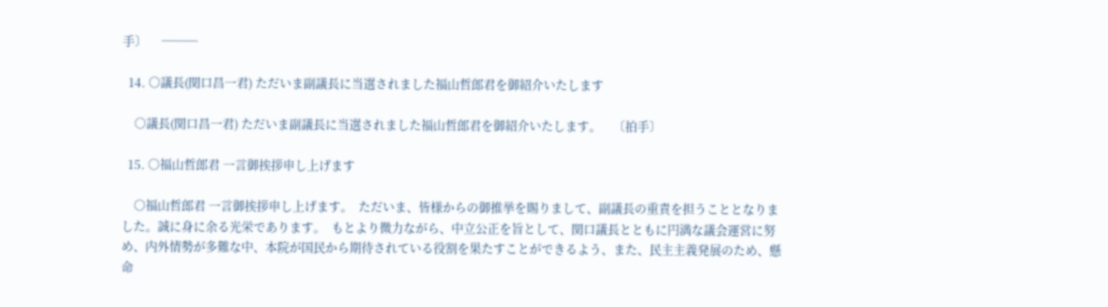手〕     ───

  14. ○議長(関口昌一君) ただいま副議長に当選されました福山哲郎君を御紹介いたします

    ○議長(関口昌一君) ただいま副議長に当選されました福山哲郎君を御紹介いたします。    〔拍手〕

  15. ○福山哲郎君 一言御挨拶申し上げます

    ○福山哲郎君 一言御挨拶申し上げます。  ただいま、皆様からの御推挙を賜りまして、副議長の重責を担うこととなりました。誠に身に余る光栄であります。  もとより微力ながら、中立公正を旨として、関口議長とともに円満な議会運営に努め、内外情勢が多難な中、本院が国民から期待されている役割を果たすことができるよう、また、民主主義発展のため、懸命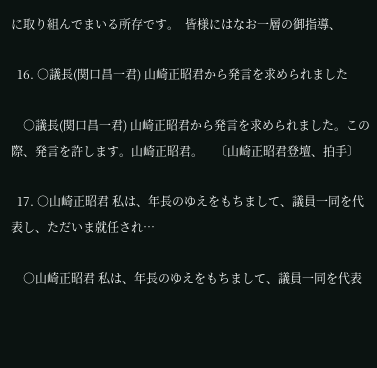に取り組んでまいる所存です。  皆様にはなお一層の御指導、

  16. ○議長(関口昌一君) 山崎正昭君から発言を求められました

    ○議長(関口昌一君) 山崎正昭君から発言を求められました。この際、発言を許します。山崎正昭君。    〔山崎正昭君登壇、拍手〕

  17. ○山崎正昭君 私は、年長のゆえをもちまして、議員一同を代表し、ただいま就任され…

    ○山崎正昭君 私は、年長のゆえをもちまして、議員一同を代表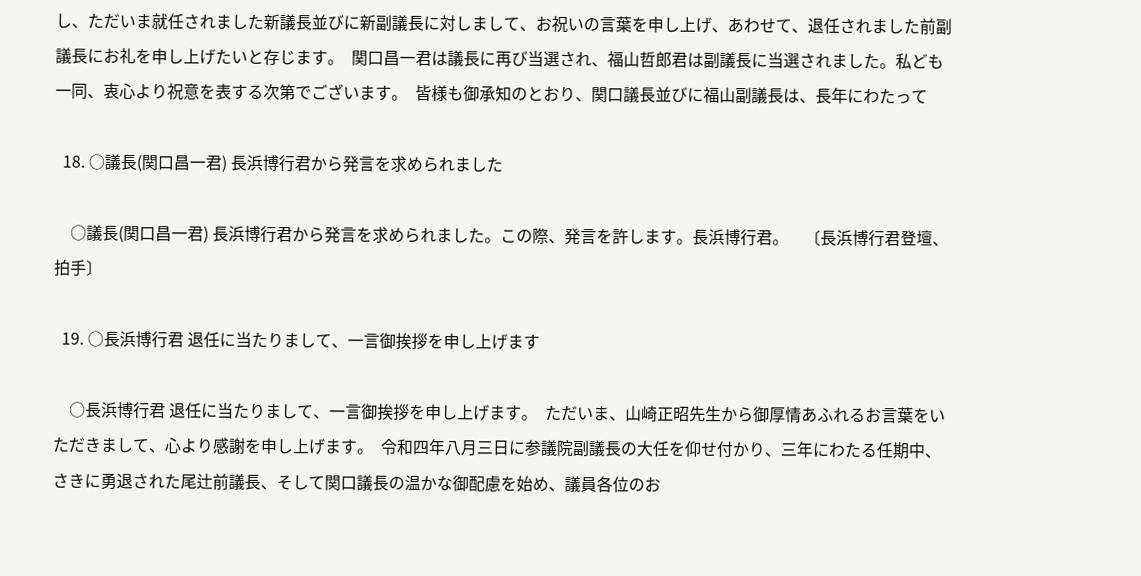し、ただいま就任されました新議長並びに新副議長に対しまして、お祝いの言葉を申し上げ、あわせて、退任されました前副議長にお礼を申し上げたいと存じます。  関口昌一君は議長に再び当選され、福山哲郎君は副議長に当選されました。私ども一同、衷心より祝意を表する次第でございます。  皆様も御承知のとおり、関口議長並びに福山副議長は、長年にわたって

  18. ○議長(関口昌一君) 長浜博行君から発言を求められました

    ○議長(関口昌一君) 長浜博行君から発言を求められました。この際、発言を許します。長浜博行君。    〔長浜博行君登壇、拍手〕

  19. ○長浜博行君 退任に当たりまして、一言御挨拶を申し上げます

    ○長浜博行君 退任に当たりまして、一言御挨拶を申し上げます。  ただいま、山崎正昭先生から御厚情あふれるお言葉をいただきまして、心より感謝を申し上げます。  令和四年八月三日に参議院副議長の大任を仰せ付かり、三年にわたる任期中、さきに勇退された尾辻前議長、そして関口議長の温かな御配慮を始め、議員各位のお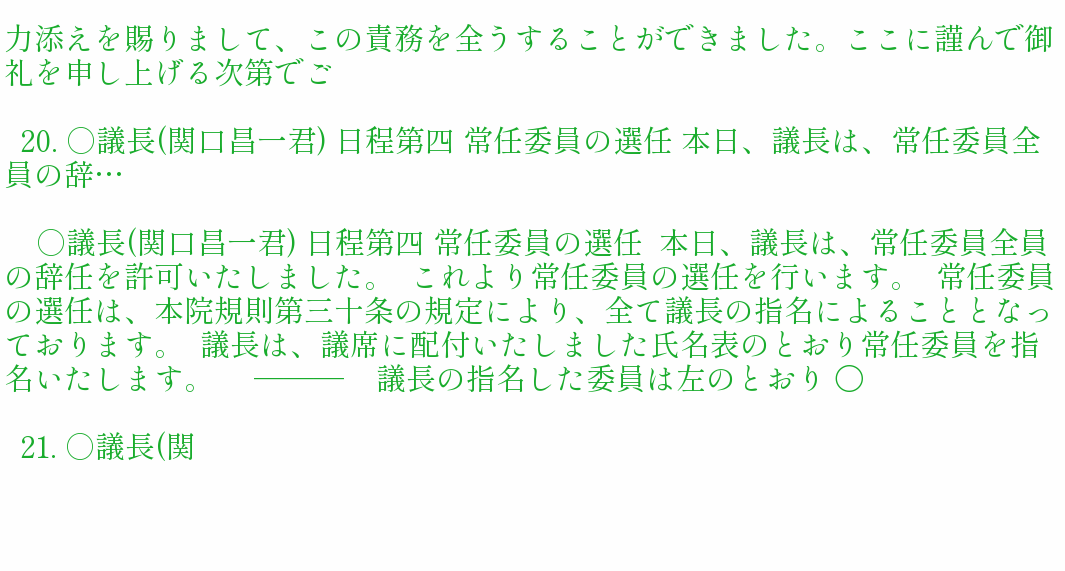力添えを賜りまして、この責務を全うすることができました。ここに謹んで御礼を申し上げる次第でご

  20. ○議長(関口昌一君) 日程第四 常任委員の選任 本日、議長は、常任委員全員の辞…

    ○議長(関口昌一君) 日程第四 常任委員の選任  本日、議長は、常任委員全員の辞任を許可いたしました。  これより常任委員の選任を行います。  常任委員の選任は、本院規則第三十条の規定により、全て議長の指名によることとなっております。  議長は、議席に配付いたしました氏名表のとおり常任委員を指名いたします。     ───    議長の指名した委員は左のとおり 〇

  21. ○議長(関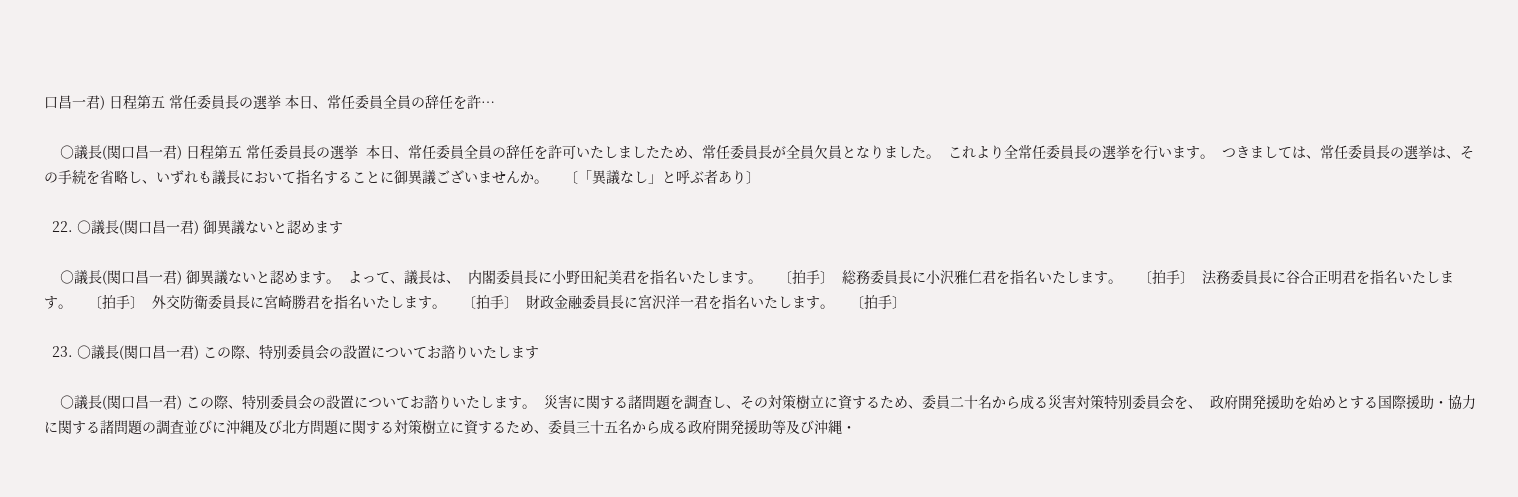口昌一君) 日程第五 常任委員長の選挙 本日、常任委員全員の辞任を許…

    ○議長(関口昌一君) 日程第五 常任委員長の選挙  本日、常任委員全員の辞任を許可いたしましたため、常任委員長が全員欠員となりました。  これより全常任委員長の選挙を行います。  つきましては、常任委員長の選挙は、その手続を省略し、いずれも議長において指名することに御異議ございませんか。    〔「異議なし」と呼ぶ者あり〕

  22. ○議長(関口昌一君) 御異議ないと認めます

    ○議長(関口昌一君) 御異議ないと認めます。  よって、議長は、  内閣委員長に小野田紀美君を指名いたします。    〔拍手〕  総務委員長に小沢雅仁君を指名いたします。    〔拍手〕  法務委員長に谷合正明君を指名いたします。    〔拍手〕  外交防衛委員長に宮崎勝君を指名いたします。    〔拍手〕  財政金融委員長に宮沢洋一君を指名いたします。    〔拍手〕

  23. ○議長(関口昌一君) この際、特別委員会の設置についてお諮りいたします

    ○議長(関口昌一君) この際、特別委員会の設置についてお諮りいたします。  災害に関する諸問題を調査し、その対策樹立に資するため、委員二十名から成る災害対策特別委員会を、  政府開発援助を始めとする国際援助・協力に関する諸問題の調査並びに沖縄及び北方問題に関する対策樹立に資するため、委員三十五名から成る政府開発援助等及び沖縄・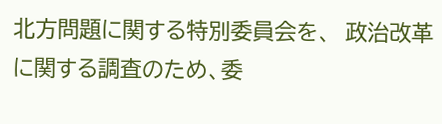北方問題に関する特別委員会を、  政治改革に関する調査のため、委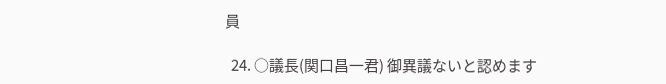員

  24. ○議長(関口昌一君) 御異議ないと認めます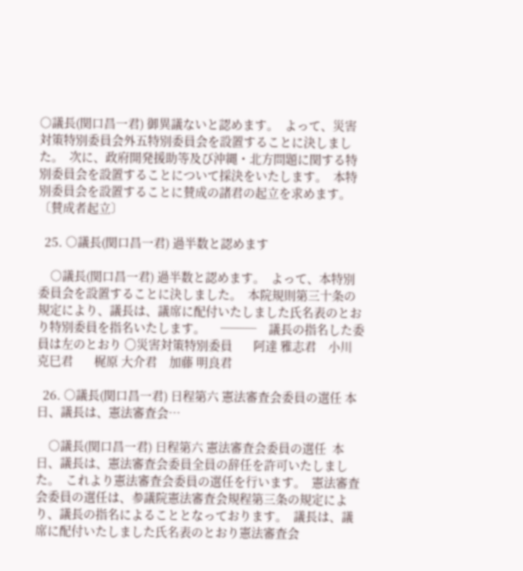○議長(関口昌一君) 御異議ないと認めます。  よって、災害対策特別委員会外五特別委員会を設置することに決しました。  次に、政府開発援助等及び沖縄・北方問題に関する特別委員会を設置することについて採決をいたします。  本特別委員会を設置することに賛成の諸君の起立を求めます。    〔賛成者起立〕

  25. ○議長(関口昌一君) 過半数と認めます

    ○議長(関口昌一君) 過半数と認めます。  よって、本特別委員会を設置することに決しました。  本院規則第三十条の規定により、議長は、議席に配付いたしました氏名表のとおり特別委員を指名いたします。     ───    議長の指名した委員は左のとおり 〇災害対策特別委員       阿達 雅志君    小川 克巳君       梶原 大介君    加藤 明良君

  26. ○議長(関口昌一君) 日程第六 憲法審査会委員の選任 本日、議長は、憲法審査会…

    ○議長(関口昌一君) 日程第六 憲法審査会委員の選任  本日、議長は、憲法審査会委員全員の辞任を許可いたしました。  これより憲法審査会委員の選任を行います。  憲法審査会委員の選任は、参議院憲法審査会規程第三条の規定により、議長の指名によることとなっております。  議長は、議席に配付いたしました氏名表のとおり憲法審査会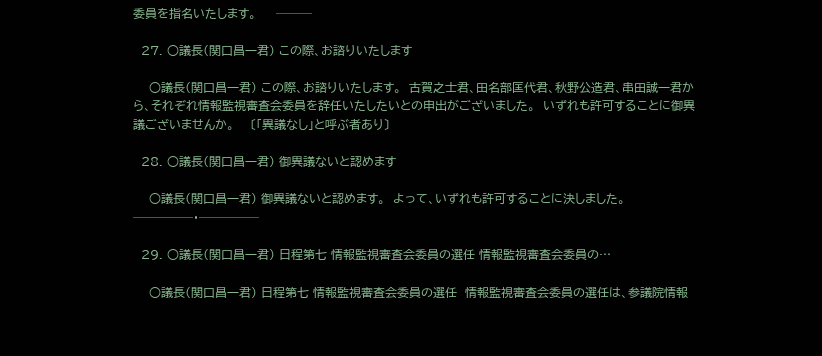委員を指名いたします。     ───

  27. ○議長(関口昌一君) この際、お諮りいたします

    ○議長(関口昌一君) この際、お諮りいたします。  古賀之士君、田名部匡代君、秋野公造君、串田誠一君から、それぞれ情報監視審査会委員を辞任いたしたいとの申出がございました。  いずれも許可することに御異議ございませんか。    〔「異議なし」と呼ぶ者あり〕

  28. ○議長(関口昌一君) 御異議ないと認めます

    ○議長(関口昌一君) 御異議ないと認めます。  よって、いずれも許可することに決しました。      ─────・─────

  29. ○議長(関口昌一君) 日程第七 情報監視審査会委員の選任 情報監視審査会委員の…

    ○議長(関口昌一君) 日程第七 情報監視審査会委員の選任  情報監視審査会委員の選任は、参議院情報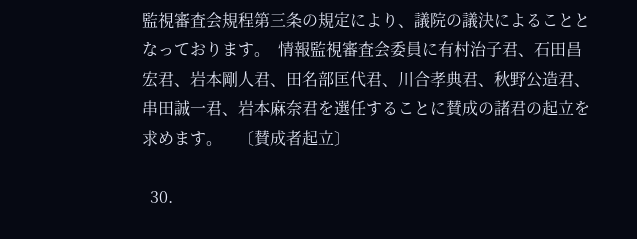監視審査会規程第三条の規定により、議院の議決によることとなっております。  情報監視審査会委員に有村治子君、石田昌宏君、岩本剛人君、田名部匡代君、川合孝典君、秋野公造君、串田誠一君、岩本麻奈君を選任することに賛成の諸君の起立を求めます。    〔賛成者起立〕

  30.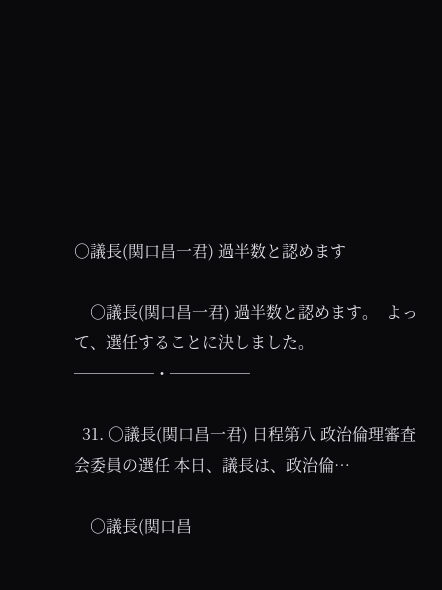○議長(関口昌一君) 過半数と認めます

    ○議長(関口昌一君) 過半数と認めます。  よって、選任することに決しました。      ─────・─────

  31. ○議長(関口昌一君) 日程第八 政治倫理審査会委員の選任 本日、議長は、政治倫…

    ○議長(関口昌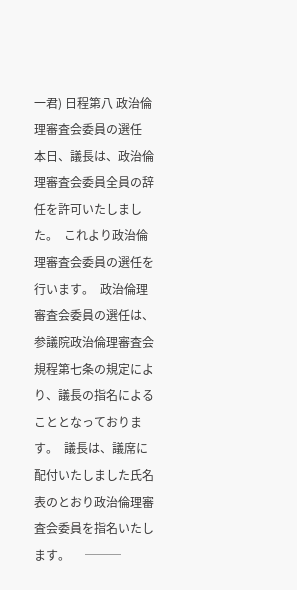一君) 日程第八 政治倫理審査会委員の選任  本日、議長は、政治倫理審査会委員全員の辞任を許可いたしました。  これより政治倫理審査会委員の選任を行います。  政治倫理審査会委員の選任は、参議院政治倫理審査会規程第七条の規定により、議長の指名によることとなっております。  議長は、議席に配付いたしました氏名表のとおり政治倫理審査会委員を指名いたします。     ───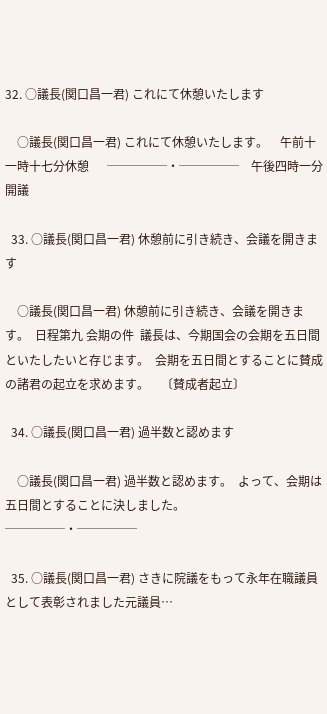32. ○議長(関口昌一君) これにて休憩いたします

    ○議長(関口昌一君) これにて休憩いたします。    午前十一時十七分休憩      ─────・─────    午後四時一分開議

  33. ○議長(関口昌一君) 休憩前に引き続き、会議を開きます

    ○議長(関口昌一君) 休憩前に引き続き、会議を開きます。  日程第九 会期の件  議長は、今期国会の会期を五日間といたしたいと存じます。  会期を五日間とすることに賛成の諸君の起立を求めます。    〔賛成者起立〕

  34. ○議長(関口昌一君) 過半数と認めます

    ○議長(関口昌一君) 過半数と認めます。  よって、会期は五日間とすることに決しました。      ─────・─────

  35. ○議長(関口昌一君) さきに院議をもって永年在職議員として表彰されました元議員…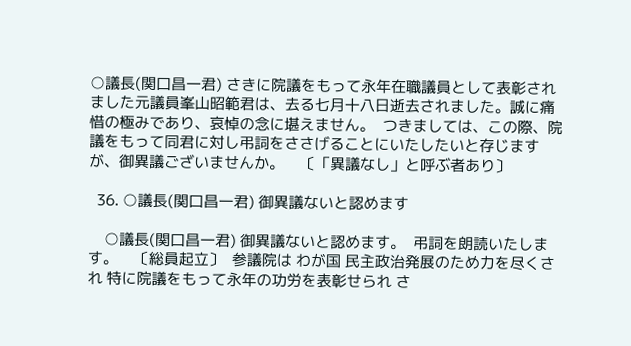○議長(関口昌一君) さきに院議をもって永年在職議員として表彰されました元議員峯山昭範君は、去る七月十八日逝去されました。誠に痛惜の極みであり、哀悼の念に堪えません。  つきましては、この際、院議をもって同君に対し弔詞をささげることにいたしたいと存じますが、御異議ございませんか。    〔「異議なし」と呼ぶ者あり〕

  36. ○議長(関口昌一君) 御異議ないと認めます

    ○議長(関口昌一君) 御異議ないと認めます。  弔詞を朗読いたします。    〔総員起立〕  参議院は わが国 民主政治発展のため力を尽くされ 特に院議をもって永年の功労を表彰せられ さ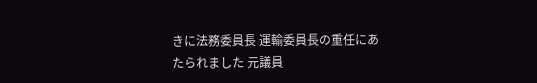きに法務委員長 運輸委員長の重任にあたられました 元議員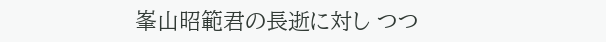峯山昭範君の長逝に対し つつ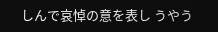しんで哀悼の意を表し うやう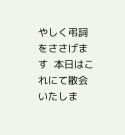やしく弔詞をささげます  本日はこれにて散会いたしま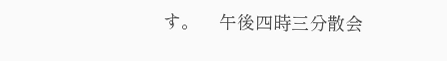す。    午後四時三分散会